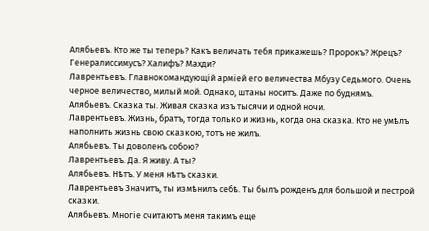Алябьевъ. Кто же ты теперь? Какъ величать тебя прикажешь? Пророкъ? Жрецъ? Генералиссимусъ? Халифъ? Махди?
Лаврентьевъ. Главнокомандующій арміей его величества Мбузу Седьмого. Очень черное величество, милый мой. Однако, штаны носитъ. Даже по буднямъ.
Алябьевъ. Сказка ты. Живая сказка изъ тысячи и одной ночи.
Лаврентьевъ. Жизнь, братъ, тогда только и жизнь, когда она сказка. Кто не умѣлъ наполнить жизнь свою сказкою, тотъ не жилъ.
Алябьевъ. Ты доволенъ собою?
Лаврентьевъ. Да. Я живу. А ты?
Алябьевъ. Нѣтъ. У меня нѣтъ сказки.
Лаврентьевъ Значитъ, ты измѣнилъ себѣ. Ты былъ рожденъ для большой и пестрой сказки.
Алябьевъ. Многіе считаютъ меня такимъ еще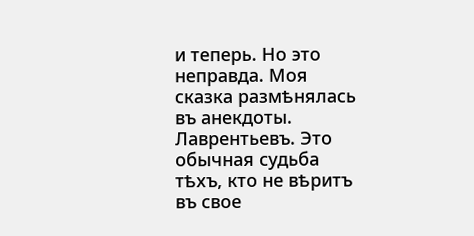и теперь. Но это неправда. Моя сказка размѣнялась въ анекдоты.
Лаврентьевъ. Это обычная судьба тѣхъ, кто не вѣритъ въ свое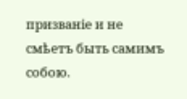призваніе и не смѣетъ быть самимъ собою.